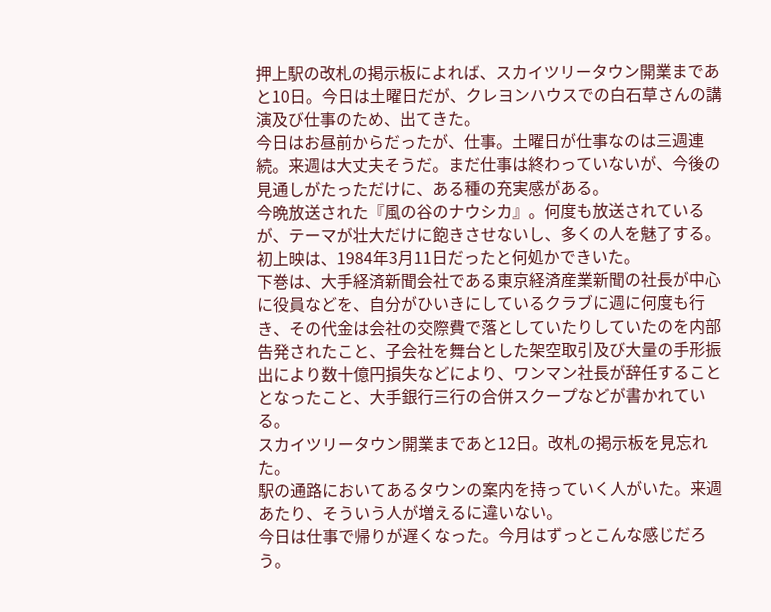押上駅の改札の掲示板によれば、スカイツリータウン開業まであと10日。今日は土曜日だが、クレヨンハウスでの白石草さんの講演及び仕事のため、出てきた。
今日はお昼前からだったが、仕事。土曜日が仕事なのは三週連続。来週は大丈夫そうだ。まだ仕事は終わっていないが、今後の見通しがたっただけに、ある種の充実感がある。
今晩放送された『風の谷のナウシカ』。何度も放送されているが、テーマが壮大だけに飽きさせないし、多くの人を魅了する。
初上映は、1984年3月11日だったと何処かできいた。
下巻は、大手経済新聞会社である東京経済産業新聞の社長が中心に役員などを、自分がひいきにしているクラブに週に何度も行き、その代金は会社の交際費で落としていたりしていたのを内部告発されたこと、子会社を舞台とした架空取引及び大量の手形振出により数十億円損失などにより、ワンマン社長が辞任することとなったこと、大手銀行三行の合併スクープなどが書かれている。
スカイツリータウン開業まであと12日。改札の掲示板を見忘れた。
駅の通路においてあるタウンの案内を持っていく人がいた。来週あたり、そういう人が増えるに違いない。
今日は仕事で帰りが遅くなった。今月はずっとこんな感じだろう。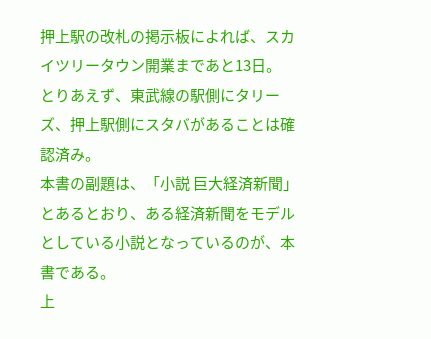押上駅の改札の掲示板によれば、スカイツリータウン開業まであと13日。
とりあえず、東武線の駅側にタリーズ、押上駅側にスタバがあることは確認済み。
本書の副題は、「小説 巨大経済新聞」とあるとおり、ある経済新聞をモデルとしている小説となっているのが、本書である。
上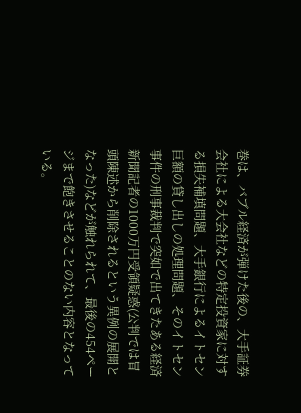巻は、バブル経済が弾けた後の、大手証券会社による大会社などの特定投資家に対する損失補填問題、大手銀行によるイトセン巨額の貸し出しの処理問題、そのイトセン事件の刑事裁判で突如で出てきたある経済新聞記者の1000万円受領疑惑(公判では冒頭陳述から削除されるという異例の展開となった)などが触れられて、最後の454ページまで飽きさせることのない内容となっている。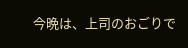今晩は、上司のおごりで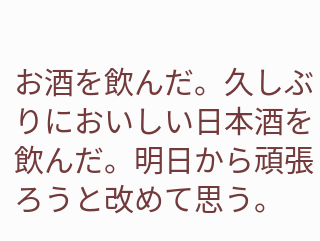お酒を飲んだ。久しぶりにおいしい日本酒を飲んだ。明日から頑張ろうと改めて思う。